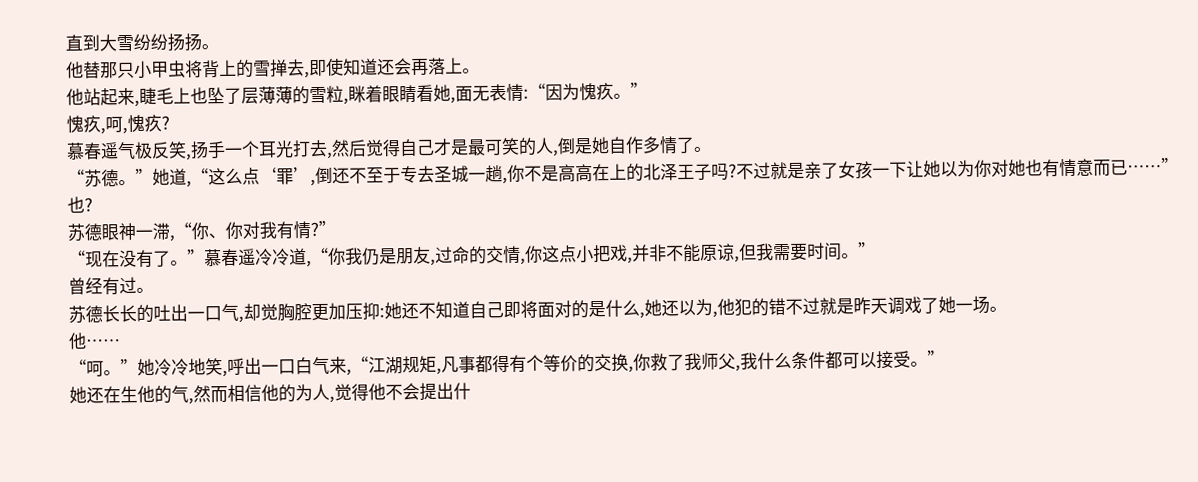直到大雪纷纷扬扬。
他替那只小甲虫将背上的雪掸去,即使知道还会再落上。
他站起来,睫毛上也坠了层薄薄的雪粒,眯着眼睛看她,面无表情:“因为愧疚。”
愧疚,呵,愧疚?
慕春遥气极反笑,扬手一个耳光打去,然后觉得自己才是最可笑的人,倒是她自作多情了。
“苏德。”她道,“这么点‘罪’,倒还不至于专去圣城一趟,你不是高高在上的北泽王子吗?不过就是亲了女孩一下让她以为你对她也有情意而已……”
也?
苏德眼神一滞,“你、你对我有情?”
“现在没有了。”慕春遥冷冷道,“你我仍是朋友,过命的交情,你这点小把戏,并非不能原谅,但我需要时间。”
曾经有过。
苏德长长的吐出一口气,却觉胸腔更加压抑:她还不知道自己即将面对的是什么,她还以为,他犯的错不过就是昨天调戏了她一场。
他……
“呵。”她冷冷地笑,呼出一口白气来,“江湖规矩,凡事都得有个等价的交换,你救了我师父,我什么条件都可以接受。”
她还在生他的气,然而相信他的为人,觉得他不会提出什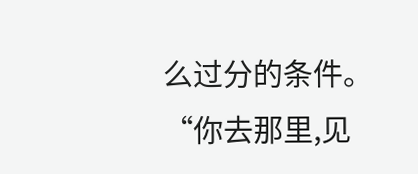么过分的条件。
“你去那里,见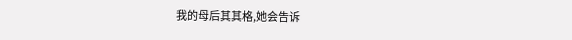我的母后其其格,她会告诉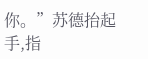你。”苏德抬起手,指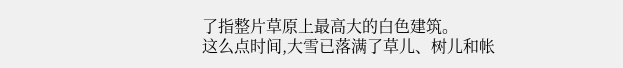了指整片草原上最高大的白色建筑。
这么点时间,大雪已落满了草儿、树儿和帐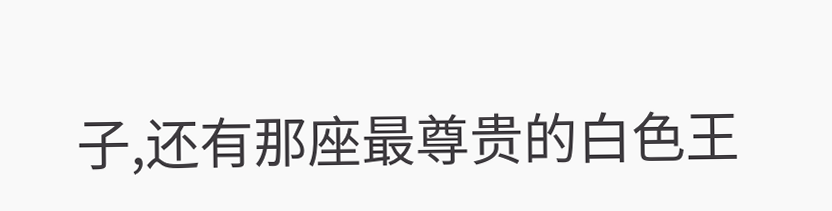子,还有那座最尊贵的白色王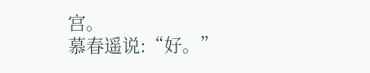宫。
慕春遥说:“好。”